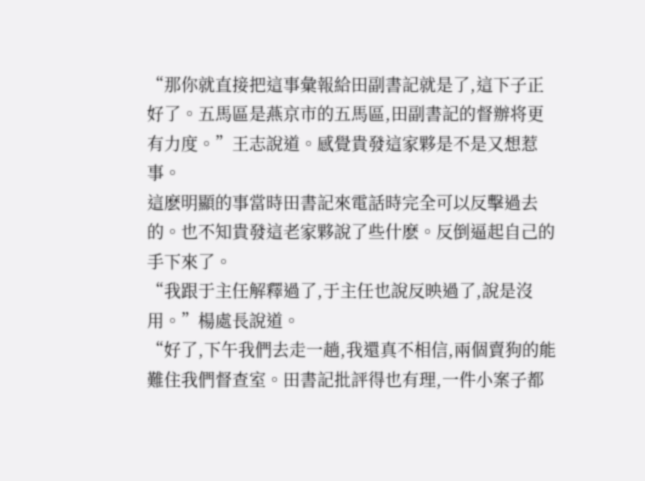“那你就直接把這事彙報給田副書記就是了,這下子正好了。五馬區是燕京市的五馬區,田副書記的督辦将更有力度。”王志說道。感覺貴發這家夥是不是又想惹事。
這麽明顯的事當時田書記來電話時完全可以反擊過去的。也不知貴發這老家夥說了些什麽。反倒逼起自己的手下來了。
“我跟于主任解釋過了,于主任也說反映過了,說是沒用。”楊處長說道。
“好了,下午我們去走一趟,我還真不相信,兩個賣狗的能難住我們督查室。田書記批評得也有理,一件小案子都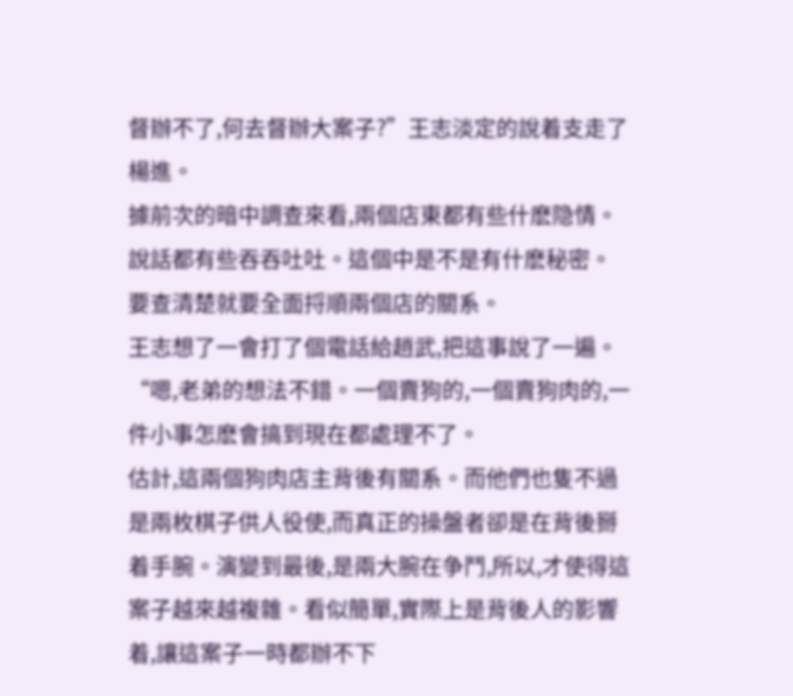督辦不了,何去督辦大案子?”王志淡定的說着支走了楊進。
據前次的暗中調查來看,兩個店東都有些什麽隐情。說話都有些吞吞吐吐。這個中是不是有什麽秘密。要查清楚就要全面捋順兩個店的關系。
王志想了一會打了個電話給趙武,把這事說了一遍。
“嗯,老弟的想法不錯。一個賣狗的,一個賣狗肉的,一件小事怎麽會搞到現在都處理不了。
估計,這兩個狗肉店主背後有關系。而他們也隻不過是兩枚棋子供人役使,而真正的操盤者卻是在背後掰着手腕。演變到最後,是兩大腕在争鬥,所以,才使得這案子越來越複雜。看似簡單,實際上是背後人的影響着,讓這案子一時都辦不下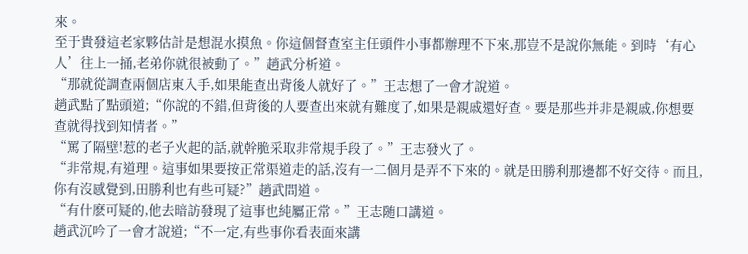來。
至于貴發這老家夥估計是想混水摸魚。你這個督查室主任頭件小事都辦理不下來,那豈不是說你無能。到時‘有心人’往上一捅,老弟你就很被動了。”趙武分析道。
“那就從調查兩個店東入手,如果能查出背後人就好了。”王志想了一會才說道。
趙武點了點頭道;“你說的不錯,但背後的人要查出來就有難度了,如果是親戚還好查。要是那些并非是親戚,你想要查就得找到知情者。”
“罵了隔壁!惹的老子火起的話,就幹脆采取非常規手段了。”王志發火了。
“非常規,有道理。這事如果要按正常渠道走的話,沒有一二個月是弄不下來的。就是田勝利那邊都不好交待。而且,你有沒感覺到,田勝利也有些可疑?”趙武問道。
“有什麽可疑的,他去暗訪發現了這事也純屬正常。”王志随口講道。
趙武沉吟了一會才說道;“不一定,有些事你看表面來講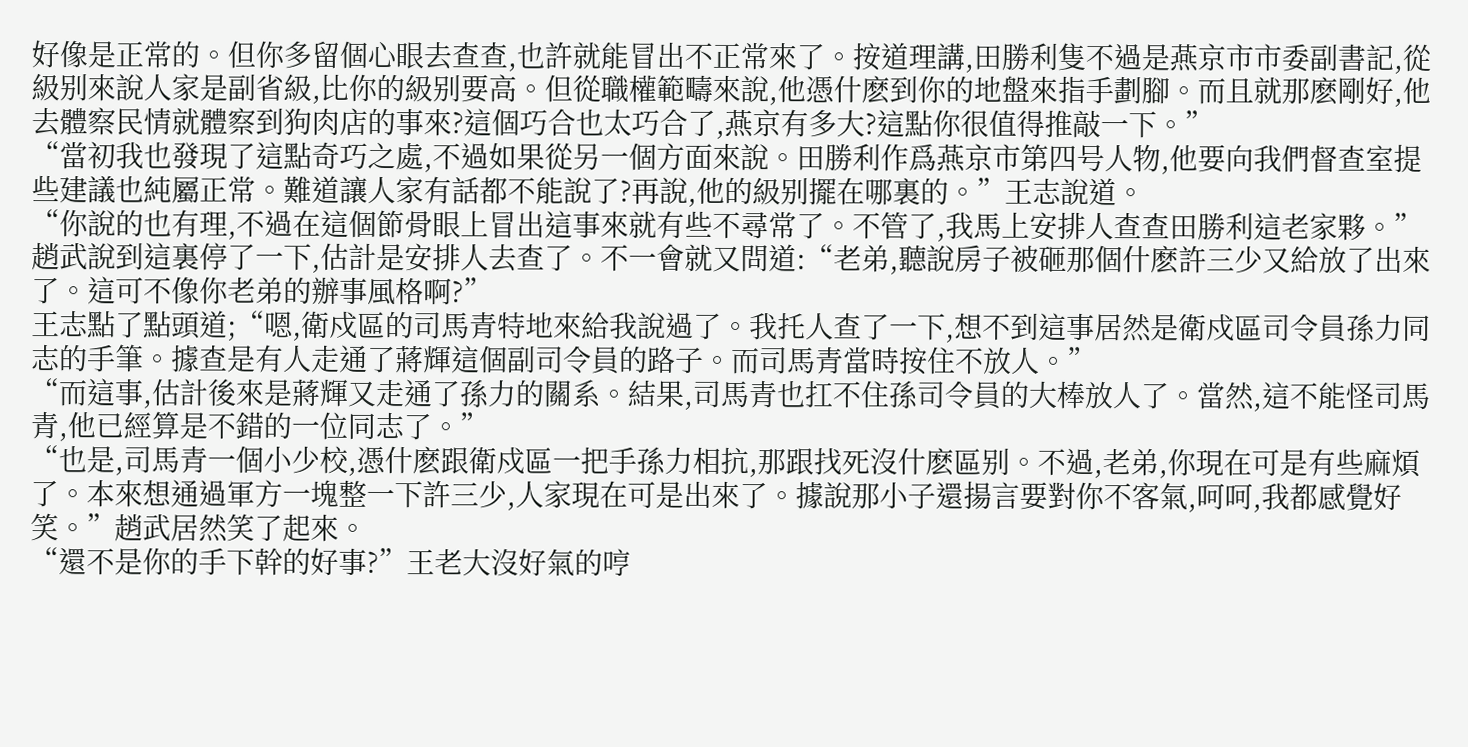好像是正常的。但你多留個心眼去查查,也許就能冒出不正常來了。按道理講,田勝利隻不過是燕京市市委副書記,從級别來說人家是副省級,比你的級别要高。但從職權範疇來說,他憑什麽到你的地盤來指手劃腳。而且就那麽剛好,他去體察民情就體察到狗肉店的事來?這個巧合也太巧合了,燕京有多大?這點你很值得推敲一下。”
“當初我也發現了這點奇巧之處,不過如果從另一個方面來說。田勝利作爲燕京市第四号人物,他要向我們督查室提些建議也純屬正常。難道讓人家有話都不能說了?再說,他的級别擺在哪裏的。”王志說道。
“你說的也有理,不過在這個節骨眼上冒出這事來就有些不尋常了。不管了,我馬上安排人查查田勝利這老家夥。”趙武說到這裏停了一下,估計是安排人去查了。不一會就又問道:“老弟,聽說房子被砸那個什麽許三少又給放了出來了。這可不像你老弟的辦事風格啊?”
王志點了點頭道;“嗯,衛戍區的司馬青特地來給我說過了。我托人查了一下,想不到這事居然是衛戍區司令員孫力同志的手筆。據查是有人走通了蔣輝這個副司令員的路子。而司馬青當時按住不放人。”
“而這事,估計後來是蔣輝又走通了孫力的關系。結果,司馬青也扛不住孫司令員的大棒放人了。當然,這不能怪司馬青,他已經算是不錯的一位同志了。”
“也是,司馬青一個小少校,憑什麽跟衛戍區一把手孫力相抗,那跟找死沒什麽區别。不過,老弟,你現在可是有些麻煩了。本來想通過軍方一塊整一下許三少,人家現在可是出來了。據說那小子還揚言要對你不客氣,呵呵,我都感覺好笑。”趙武居然笑了起來。
“還不是你的手下幹的好事?”王老大沒好氣的哼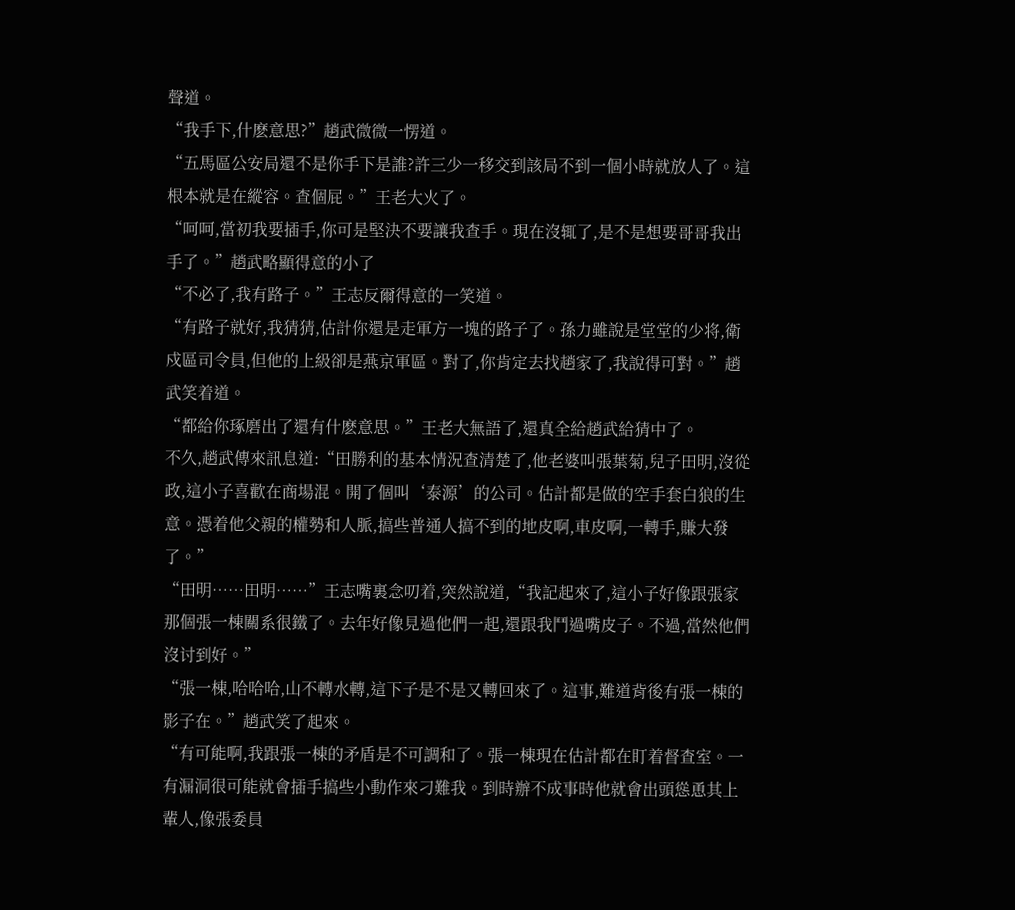聲道。
“我手下,什麽意思?”趙武微微一愣道。
“五馬區公安局還不是你手下是誰?許三少一移交到該局不到一個小時就放人了。這根本就是在縱容。查個屁。”王老大火了。
“呵呵,當初我要插手,你可是堅決不要讓我查手。現在沒辄了,是不是想要哥哥我出手了。”趙武略顯得意的小了
“不必了,我有路子。”王志反爾得意的一笑道。
“有路子就好,我猜猜,估計你還是走軍方一塊的路子了。孫力雖說是堂堂的少将,衛戍區司令員,但他的上級卻是燕京軍區。對了,你肯定去找趙家了,我說得可對。”趙武笑着道。
“都給你琢磨出了還有什麽意思。”王老大無語了,還真全給趙武給猜中了。
不久,趙武傳來訊息道:“田勝利的基本情況查清楚了,他老婆叫張葉菊,兒子田明,沒從政,這小子喜歡在商場混。開了個叫‘泰源’的公司。估計都是做的空手套白狼的生意。憑着他父親的權勢和人脈,搞些普通人搞不到的地皮啊,車皮啊,一轉手,賺大發了。”
“田明……田明……”王志嘴裏念叨着,突然說道,“我記起來了,這小子好像跟張家那個張一棟關系很鐵了。去年好像見過他們一起,還跟我鬥過嘴皮子。不過,當然他們沒讨到好。”
“張一棟,哈哈哈,山不轉水轉,這下子是不是又轉回來了。這事,難道背後有張一棟的影子在。”趙武笑了起來。
“有可能啊,我跟張一棟的矛盾是不可調和了。張一棟現在估計都在盯着督查室。一有漏洞很可能就會插手搞些小動作來刁難我。到時辦不成事時他就會出頭慫恿其上輩人,像張委員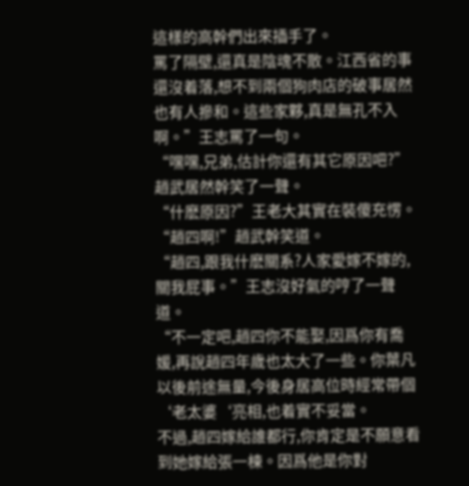這樣的高幹們出來插手了。
罵了隔壁,還真是陰魂不散。江西省的事還沒着落,想不到兩個狗肉店的破事居然也有人摻和。這些家夥,真是無孔不入啊。”王志罵了一句。
“嘿嘿,兄弟,估計你還有其它原因吧?”趙武居然幹笑了一聲。
“什麽原因?”王老大其實在裝傻充愣。
“趙四啊!”趙武幹笑道。
“趙四,跟我什麽關系?人家愛嫁不嫁的,關我屁事。”王志沒好氣的哼了一聲道。
“不一定吧,趙四你不能娶,因爲你有喬媛,再說趙四年歲也太大了一些。你葉凡以後前途無量,今後身居高位時經常帶個‘老太婆‘亮相,也着實不妥當。
不過,趙四嫁給誰都行,你肯定是不願意看到她嫁給張一棟。因爲他是你對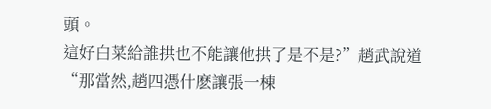頭。
這好白菜給誰拱也不能讓他拱了是不是?”趙武說道
“那當然,趙四憑什麽讓張一棟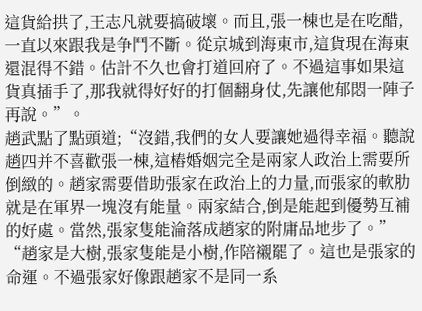這貨給拱了,王志凡就要搞破壞。而且,張一棟也是在吃醋,一直以來跟我是争鬥不斷。從京城到海東市,這貨現在海東還混得不錯。估計不久也會打道回府了。不過這事如果這貨真插手了,那我就得好好的打個翻身仗,先讓他郁悶一陣子再說。”。
趙武點了點頭道;“沒錯,我們的女人要讓她過得幸福。聽說趙四并不喜歡張一棟,這樁婚姻完全是兩家人政治上需要所倒緻的。趙家需要借助張家在政治上的力量,而張家的軟肋就是在軍界一塊沒有能量。兩家結合,倒是能起到優勢互補的好處。當然,張家隻能淪落成趙家的附庸品地步了。”
“趙家是大樹,張家隻能是小樹,作陪襯罷了。這也是張家的命運。不過張家好像跟趙家不是同一系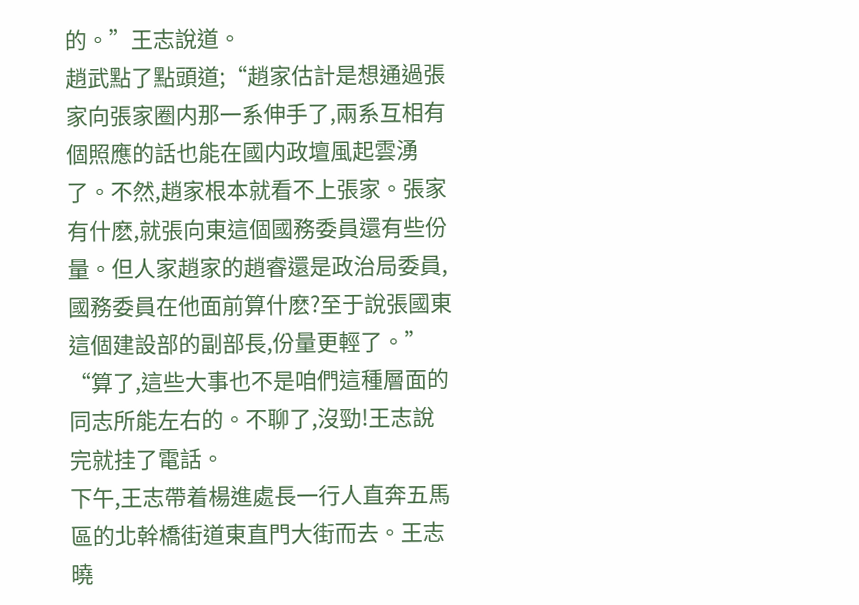的。”王志說道。
趙武點了點頭道;“趙家估計是想通過張家向張家圈内那一系伸手了,兩系互相有個照應的話也能在國内政壇風起雲湧了。不然,趙家根本就看不上張家。張家有什麽,就張向東這個國務委員還有些份量。但人家趙家的趙睿還是政治局委員,國務委員在他面前算什麽?至于說張國東這個建設部的副部長,份量更輕了。”
“算了,這些大事也不是咱們這種層面的同志所能左右的。不聊了,沒勁!王志說完就挂了電話。
下午,王志帶着楊進處長一行人直奔五馬區的北幹橋街道東直門大街而去。王志曉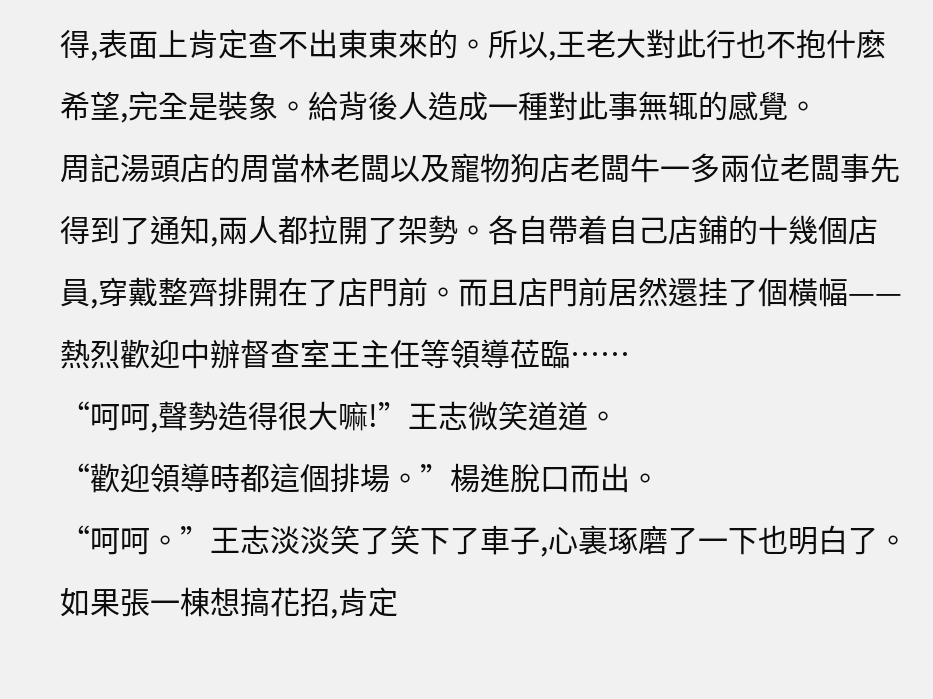得,表面上肯定查不出東東來的。所以,王老大對此行也不抱什麽希望,完全是裝象。給背後人造成一種對此事無辄的感覺。
周記湯頭店的周當林老闆以及寵物狗店老闆牛一多兩位老闆事先得到了通知,兩人都拉開了架勢。各自帶着自己店鋪的十幾個店員,穿戴整齊排開在了店門前。而且店門前居然還挂了個橫幅——熱烈歡迎中辦督查室王主任等領導莅臨……
“呵呵,聲勢造得很大嘛!”王志微笑道道。
“歡迎領導時都這個排場。”楊進脫口而出。
“呵呵。”王志淡淡笑了笑下了車子,心裏琢磨了一下也明白了。如果張一棟想搞花招,肯定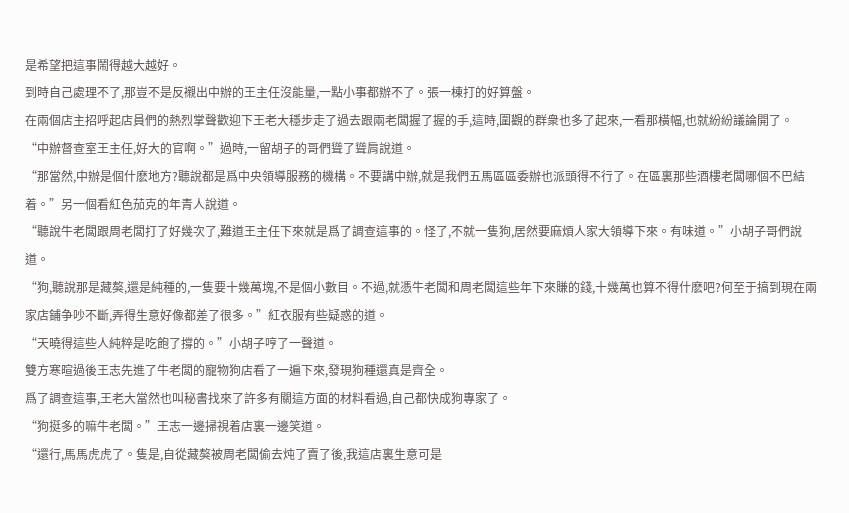是希望把這事鬧得越大越好。
到時自己處理不了,那豈不是反襯出中辦的王主任沒能量,一點小事都辦不了。張一棟打的好算盤。
在兩個店主招呼起店員們的熱烈掌聲歡迎下王老大穩步走了過去跟兩老闆握了握的手,這時,圍觀的群衆也多了起來,一看那橫幅,也就紛紛議論開了。
“中辦督查室王主任,好大的官啊。”過時,一留胡子的哥們聳了聳肩說道。
“那當然,中辦是個什麽地方?聽說都是爲中央領導服務的機構。不要講中辦,就是我們五馬區區委辦也派頭得不行了。在區裏那些酒樓老闆哪個不巴結着。”另一個看紅色茄克的年青人說道。
“聽說牛老闆跟周老闆打了好幾次了,難道王主任下來就是爲了調查這事的。怪了,不就一隻狗,居然要麻煩人家大領導下來。有味道。”小胡子哥們說道。
“狗,聽說那是藏獒,還是純種的,一隻要十幾萬塊,不是個小數目。不過,就憑牛老闆和周老闆這些年下來賺的錢,十幾萬也算不得什麽吧?何至于搞到現在兩家店鋪争吵不斷,弄得生意好像都差了很多。”紅衣服有些疑惑的道。
“天曉得這些人純粹是吃飽了撐的。”小胡子哼了一聲道。
雙方寒暄過後王志先進了牛老闆的寵物狗店看了一遍下來,發現狗種還真是齊全。
爲了調查這事,王老大當然也叫秘書找來了許多有關這方面的材料看過,自己都快成狗專家了。
“狗挺多的嘛牛老闆。”王志一邊掃視着店裏一邊笑道。
“還行,馬馬虎虎了。隻是,自從藏獒被周老闆偷去炖了賣了後,我這店裏生意可是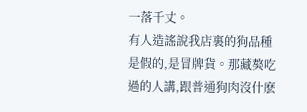一落千丈。
有人造謠說我店裏的狗品種是假的,是冒牌貨。那藏獒吃過的人講,跟普通狗肉沒什麽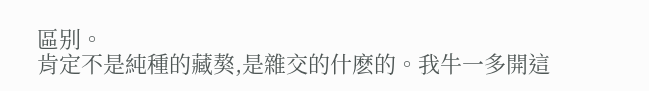區别。
肯定不是純種的藏獒,是雜交的什麽的。我牛一多開這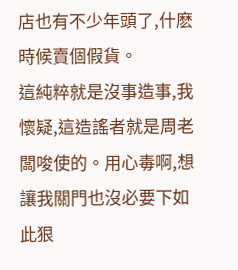店也有不少年頭了,什麽時候賣個假貨。
這純粹就是沒事造事,我懷疑,這造謠者就是周老闆唆使的。用心毒啊,想讓我關門也沒必要下如此狠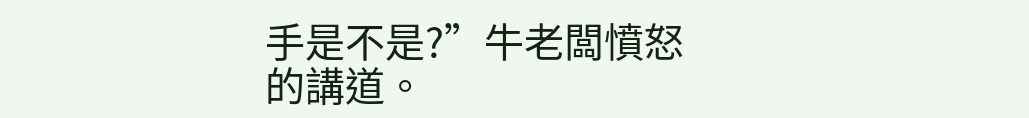手是不是?”牛老闆憤怒的講道。